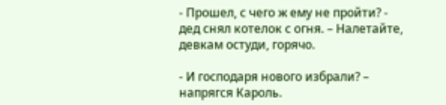- Прошел, с чего ж ему не пройти? - дед снял котелок с огня. – Налетайте, девкам остуди, горячо.

- И господаря нового избрали? – напрягся Кароль.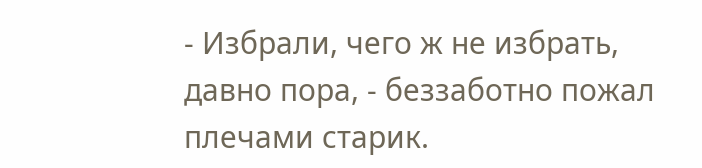- Избрали, чего ж не избрать, давно пора, - беззаботно пожал плечами старик.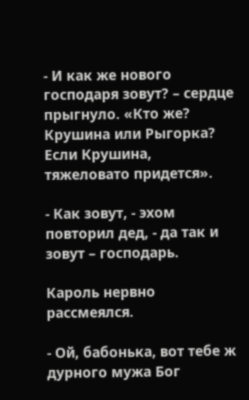- И как же нового господаря зовут? – сердце прыгнуло. «Кто же? Крушина или Рыгорка? Если Крушина, тяжеловато придется».

- Как зовут, - эхом повторил дед, - да так и зовут – господарь.

Кароль нервно рассмеялся.

- Ой, бабонька, вот тебе ж дурного мужа Бог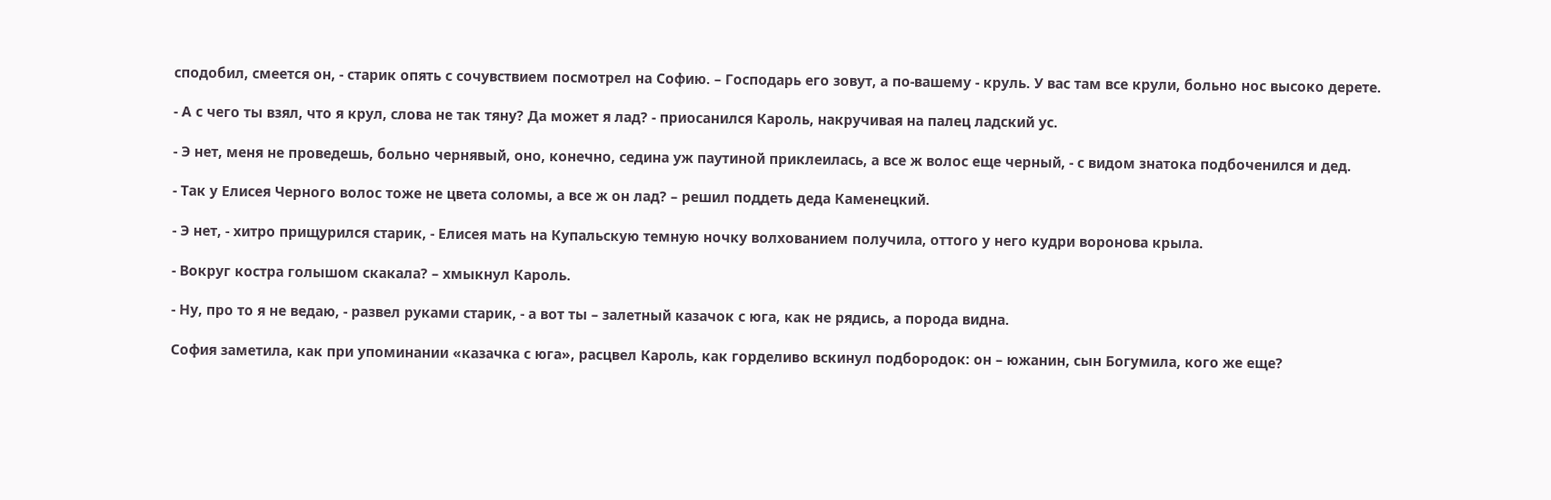сподобил, смеется он, - старик опять с сочувствием посмотрел на Софию. – Господарь его зовут, а по-вашему - круль. У вас там все крули, больно нос высоко дерете.

- А с чего ты взял, что я крул, слова не так тяну? Да может я лад? - приосанился Кароль, накручивая на палец ладский ус.

- Э нет, меня не проведешь, больно чернявый, оно, конечно, седина уж паутиной приклеилась, а все ж волос еще черный, - с видом знатока подбоченился и дед.

- Так у Елисея Черного волос тоже не цвета соломы, а все ж он лад? – решил поддеть деда Каменецкий.

- Э нет, - хитро прищурился старик, - Елисея мать на Купальскую темную ночку волхованием получила, оттого у него кудри воронова крыла.

- Вокруг костра голышом скакала? – хмыкнул Кароль.

- Ну, про то я не ведаю, - развел руками старик, - а вот ты – залетный казачок с юга, как не рядись, а порода видна.

София заметила, как при упоминании «казачка с юга», расцвел Кароль, как горделиво вскинул подбородок: он – южанин, сын Богумила, кого же еще?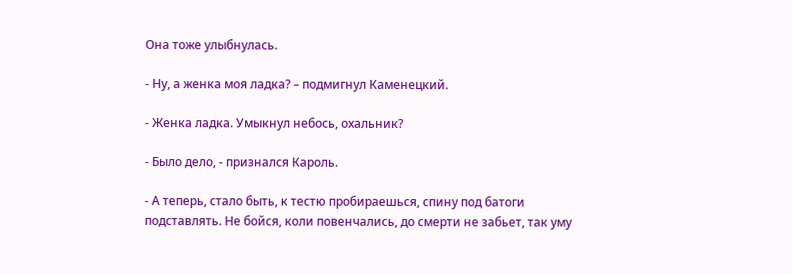Она тоже улыбнулась.

- Ну, а женка моя ладка? – подмигнул Каменецкий.

- Женка ладка. Умыкнул небось, охальник?

- Было дело, - признался Кароль.

- А теперь, стало быть, к тестю пробираешься, спину под батоги подставлять. Не бойся, коли повенчались, до смерти не забьет, так уму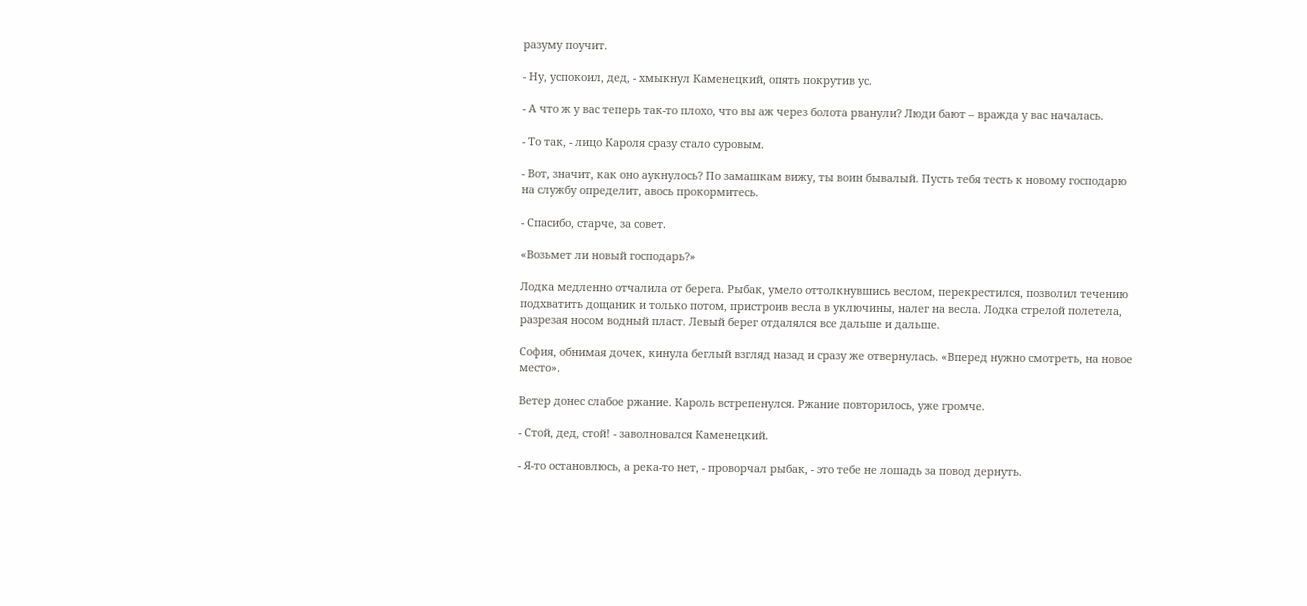разуму поучит.

- Ну, успокоил, дед, - хмыкнул Каменецкий, опять покрутив ус.

- А что ж у вас теперь так-то плохо, что вы аж через болота рванули? Люди бают – вражда у вас началась.

- То так, - лицо Кароля сразу стало суровым.

- Вот, значит, как оно аукнулось? По замашкам вижу, ты воин бывалый. Пусть тебя тесть к новому господарю на службу определит, авось прокормитесь.

- Спасибо, старче, за совет.

«Возьмет ли новый господарь?»

Лодка медленно отчалила от берега. Рыбак, умело оттолкнувшись веслом, перекрестился, позволил течению подхватить дощаник и только потом, пристроив весла в уключины, налег на весла. Лодка стрелой полетела, разрезая носом водный пласт. Левый берег отдалялся все дальше и дальше.

София, обнимая дочек, кинула беглый взгляд назад и сразу же отвернулась. «Вперед нужно смотреть, на новое место».

Ветер донес слабое ржание. Кароль встрепенулся. Ржание повторилось, уже громче.

- Стой, дед, стой! - заволновался Каменецкий.

- Я-то остановлюсь, а река-то нет, - проворчал рыбак, - это тебе не лошадь за повод дернуть.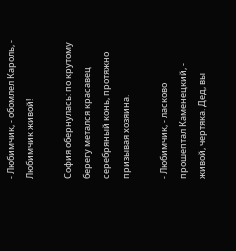- Любимчик, - обомлел Кароль, - Любимчик живой!

София обернулась: по крутому берегу метался красавец серебряный конь, протяжно призывая хозяина.

- Любимчик, - ласково прошептал Каменецкий, - живой, чертяка. Дед, вы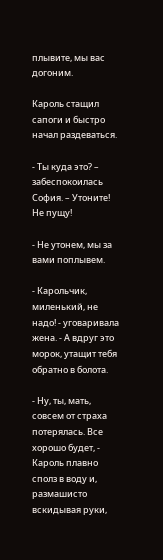плывите, мы вас догоним.

Кароль стащил сапоги и быстро начал раздеваться.

- Ты куда это? – забеспокоилась София. – Утоните! Не пущу!

- Не утонем, мы за вами поплывем.

- Карольчик, миленький, не надо! - уговаривала жена. - А вдруг это морок, утащит тебя обратно в болота.

- Ну, ты, мать, совсем от страха потерялась. Все хорошо будет, - Кароль плавно сполз в воду и, размашисто вскидывая руки,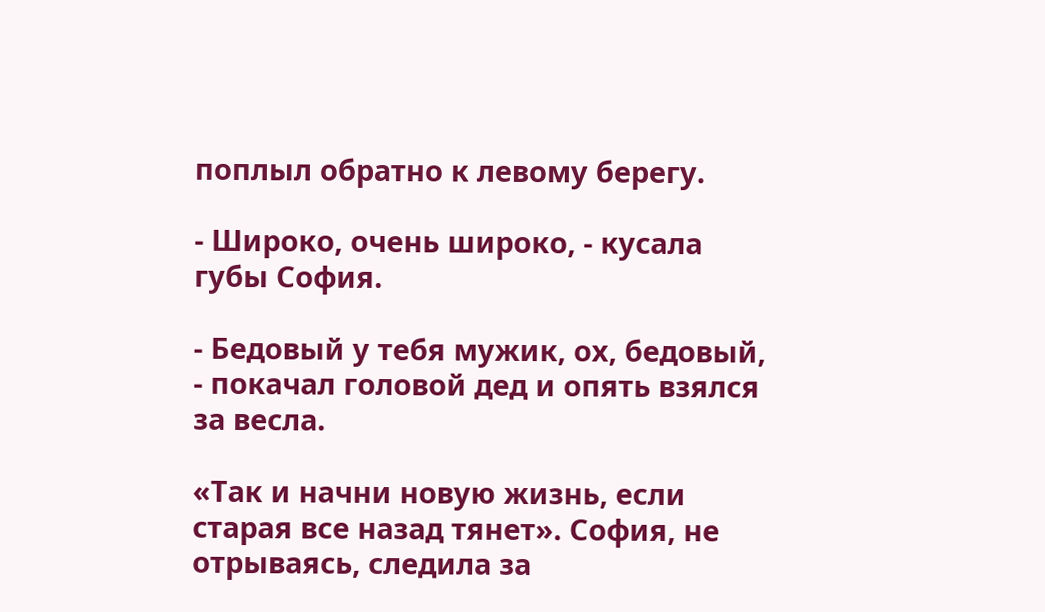поплыл обратно к левому берегу.

- Широко, очень широко, - кусала губы София.

- Бедовый у тебя мужик, ох, бедовый, - покачал головой дед и опять взялся за весла.

«Так и начни новую жизнь, если старая все назад тянет». София, не отрываясь, следила за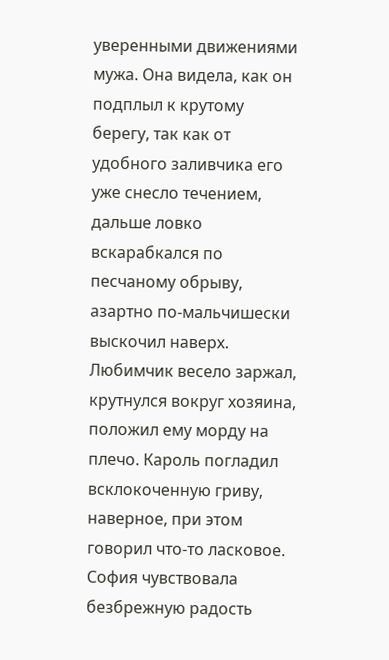уверенными движениями мужа. Она видела, как он подплыл к крутому берегу, так как от удобного заливчика его уже снесло течением, дальше ловко вскарабкался по песчаному обрыву, азартно по-мальчишески выскочил наверх. Любимчик весело заржал, крутнулся вокруг хозяина, положил ему морду на плечо. Кароль погладил всклокоченную гриву, наверное, при этом говорил что-то ласковое. София чувствовала безбрежную радость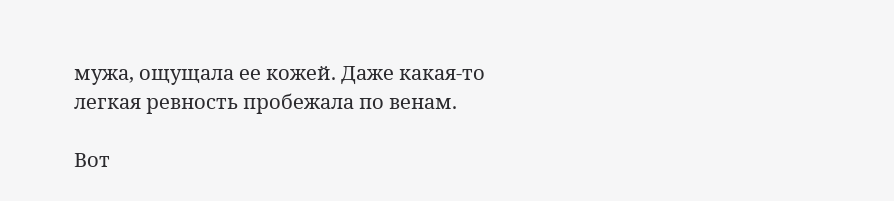мужа, ощущала ее кожей. Даже какая-то легкая ревность пробежала по венам.

Вот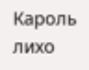Кароль лихо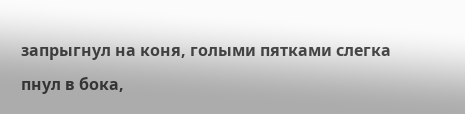запрыгнул на коня, голыми пятками слегка пнул в бока,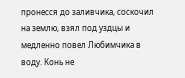пронесся до заливчика, соскочил на землю, взял под уздцы и медленно повел Любимчика в воду. Конь не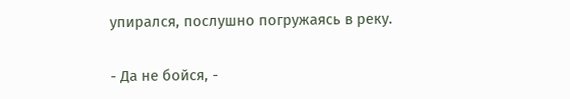упирался, послушно погружаясь в реку.

- Да не бойся, -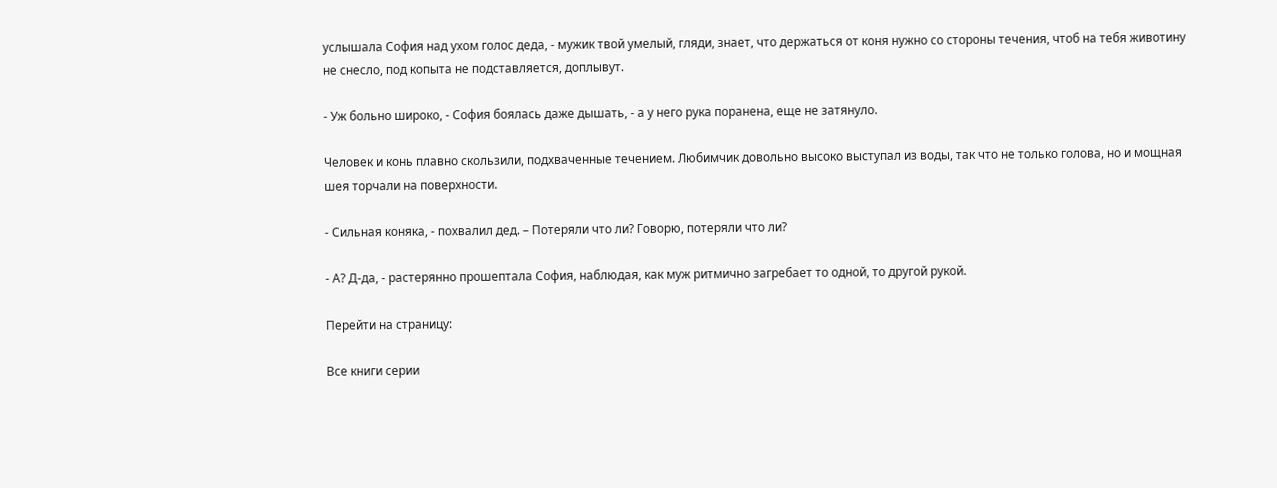услышала София над ухом голос деда, - мужик твой умелый, гляди, знает, что держаться от коня нужно со стороны течения, чтоб на тебя животину не снесло, под копыта не подставляется, доплывут.

- Уж больно широко, - София боялась даже дышать, - а у него рука поранена, еще не затянуло.

Человек и конь плавно скользили, подхваченные течением. Любимчик довольно высоко выступал из воды, так что не только голова, но и мощная шея торчали на поверхности.

- Сильная коняка, - похвалил дед. – Потеряли что ли? Говорю, потеряли что ли?

- А? Д-да, - растерянно прошептала София, наблюдая, как муж ритмично загребает то одной, то другой рукой.

Перейти на страницу:

Все книги серии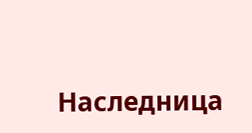Наследница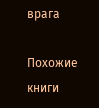врага

Похожие книги